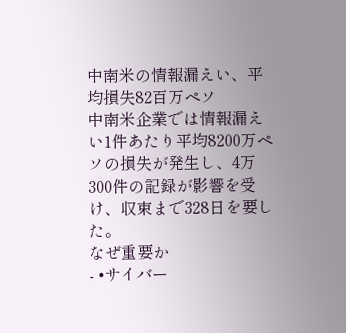中南米の情報漏えい、平均損失82百万ペソ
中南米企業では情報漏えい1件あたり平均8200万ペソの損失が発生し、4万300件の記録が影響を受け、収束まで328日を要した。
なぜ重要か
- •サイバー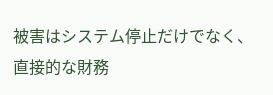被害はシステム停止だけでなく、直接的な財務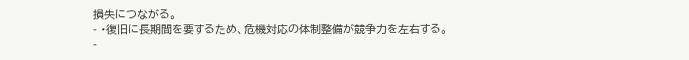損失につながる。
- •復旧に長期間を要するため、危機対応の体制整備が競争力を左右する。
-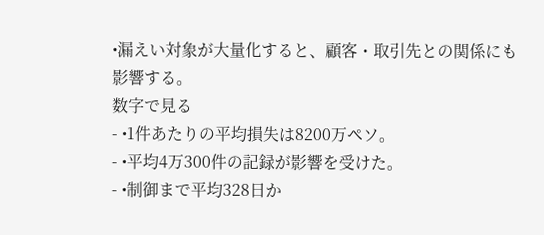•漏えい対象が大量化すると、顧客・取引先との関係にも影響する。
数字で見る
- •1件あたりの平均損失は8200万ペソ。
- •平均4万300件の記録が影響を受けた。
- •制御まで平均328日か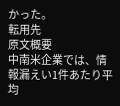かった。
転用先
原文概要
中南米企業では、情報漏えい1件あたり平均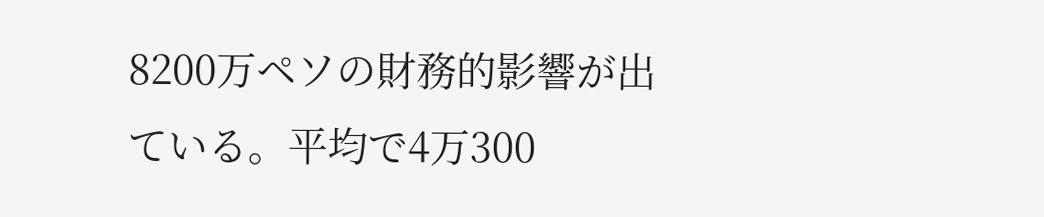8200万ペソの財務的影響が出ている。平均で4万300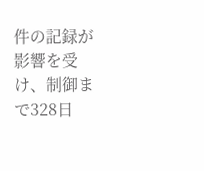件の記録が影響を受け、制御まで328日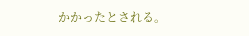かかったとされる。